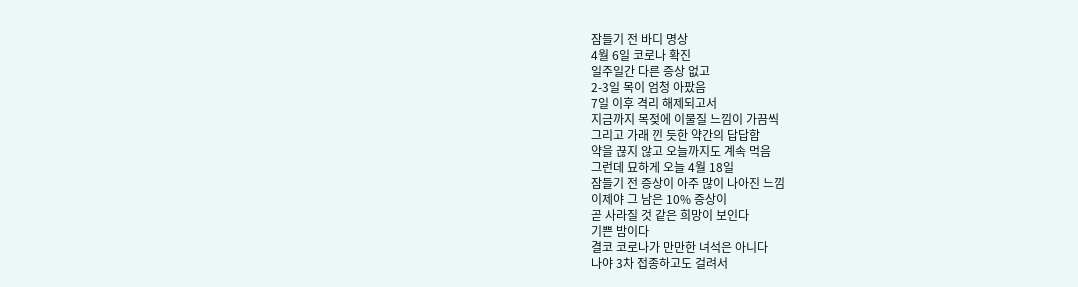잠들기 전 바디 명상
4월 6일 코로나 확진
일주일간 다른 증상 없고
2-3일 목이 엄청 아팠음
7일 이후 격리 해제되고서
지금까지 목젖에 이물질 느낌이 가끔씩
그리고 가래 낀 듯한 약간의 답답함
약을 끊지 않고 오늘까지도 계속 먹음
그런데 묘하게 오늘 4월 18일
잠들기 전 증상이 아주 많이 나아진 느낌
이제야 그 남은 10% 증상이
곧 사라질 것 같은 희망이 보인다
기쁜 밤이다
결코 코로나가 만만한 녀석은 아니다
나야 3차 접종하고도 걸려서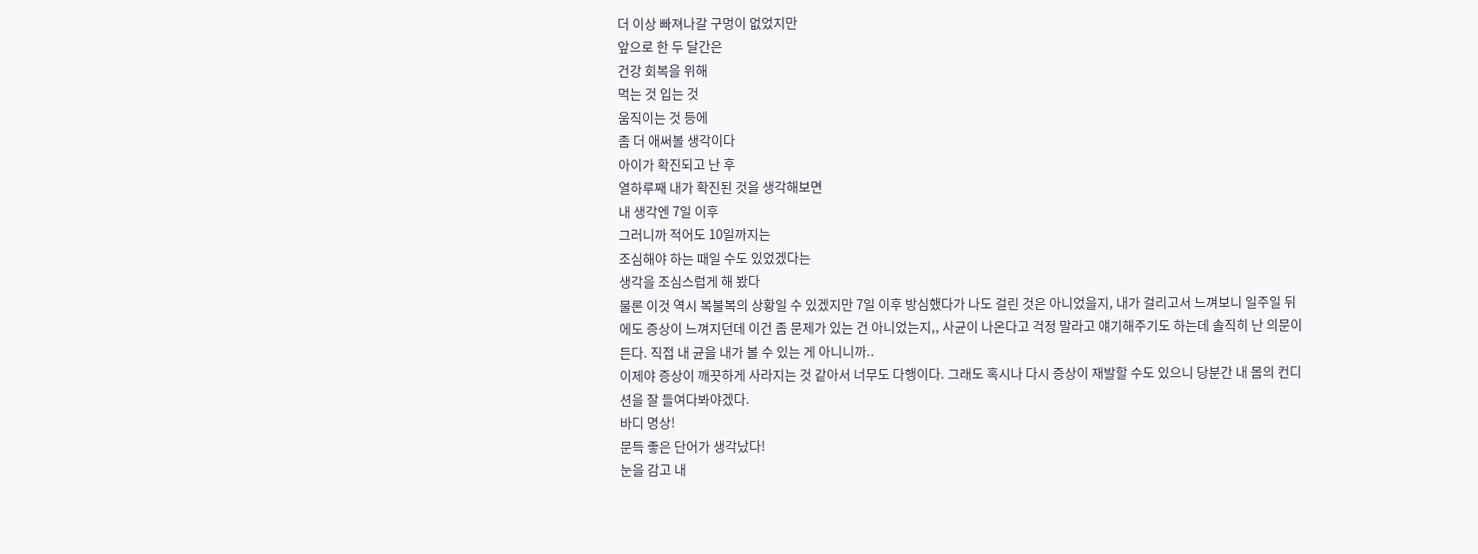더 이상 빠져나갈 구멍이 없었지만
앞으로 한 두 달간은
건강 회복을 위해
먹는 것 입는 것
움직이는 것 등에
좀 더 애써볼 생각이다
아이가 확진되고 난 후
열하루째 내가 확진된 것을 생각해보면
내 생각엔 7일 이후
그러니까 적어도 10일까지는
조심해야 하는 때일 수도 있었겠다는
생각을 조심스럽게 해 봤다
물론 이것 역시 복불복의 상황일 수 있겠지만 7일 이후 방심했다가 나도 걸린 것은 아니었을지, 내가 걸리고서 느껴보니 일주일 뒤에도 증상이 느껴지던데 이건 좀 문제가 있는 건 아니었는지,, 사균이 나온다고 걱정 말라고 얘기해주기도 하는데 솔직히 난 의문이 든다. 직접 내 균을 내가 볼 수 있는 게 아니니까..
이제야 증상이 깨끗하게 사라지는 것 같아서 너무도 다행이다. 그래도 혹시나 다시 증상이 재발할 수도 있으니 당분간 내 몸의 컨디션을 잘 들여다봐야겠다.
바디 명상!
문득 좋은 단어가 생각났다!
눈을 감고 내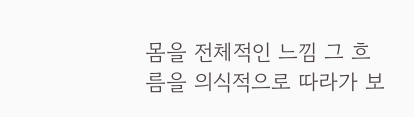몸을 전체적인 느낌 그 흐름을 의식적으로 따라가 보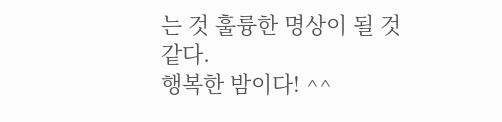는 것 훌륭한 명상이 될 것 같다.
행복한 밤이다! ^^